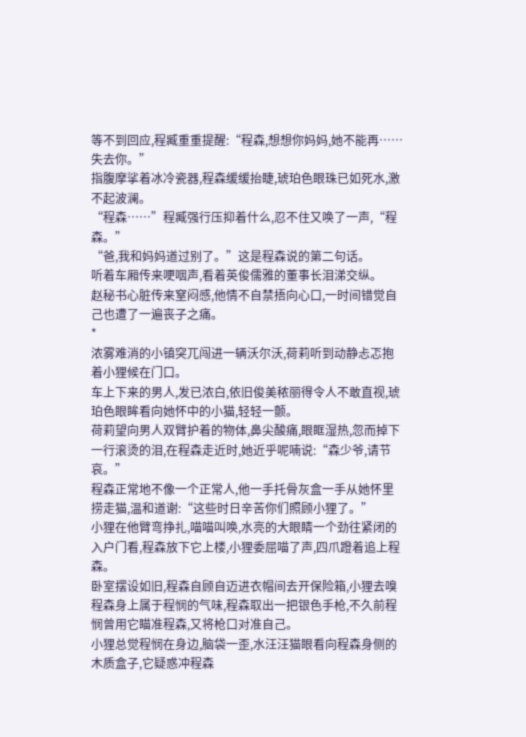等不到回应,程臧重重提醒:“程森,想想你妈妈,她不能再……失去你。”
指腹摩挲着冰冷瓷器,程森缓缓抬睫,琥珀色眼珠已如死水,激不起波澜。
“程森……”程臧强行压抑着什么,忍不住又唤了一声,“程森。”
“爸,我和妈妈道过别了。”这是程森说的第二句话。
听着车厢传来哽咽声,看着英俊儒雅的董事长泪涕交纵。
赵秘书心脏传来窒闷感,他情不自禁捂向心口,一时间错觉自己也遭了一遍丧子之痛。
*
浓雾难消的小镇突兀闯进一辆沃尔沃,荷莉听到动静忐忑抱着小狸候在门口。
车上下来的男人,发已浓白,依旧俊美秾丽得令人不敢直视,琥珀色眼眸看向她怀中的小猫,轻轻一颤。
荷莉望向男人双臂护着的物体,鼻尖酸痛,眼眶湿热,忽而掉下一行滚烫的泪,在程森走近时,她近乎呢喃说:“森少爷,请节哀。”
程森正常地不像一个正常人,他一手托骨灰盒一手从她怀里捞走猫,温和道谢:“这些时日辛苦你们照顾小狸了。”
小狸在他臂弯挣扎,喵喵叫唤,水亮的大眼睛一个劲往紧闭的入户门看,程森放下它上楼,小狸委屈喵了声,四爪蹬着追上程森。
卧室摆设如旧,程森自顾自迈进衣帽间去开保险箱,小狸去嗅程森身上属于程悯的气味,程森取出一把银色手枪,不久前程悯曾用它瞄准程森,又将枪口对准自己。
小狸总觉程悯在身边,脑袋一歪,水汪汪猫眼看向程森身侧的木质盒子,它疑惑冲程森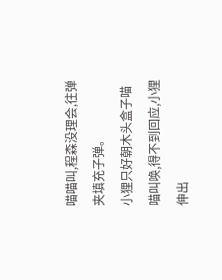喵喵叫,程森没理会,往弹夹填充子弹。
小狸只好朝木头盒子喵喵叫唤,得不到回应,小狸伸出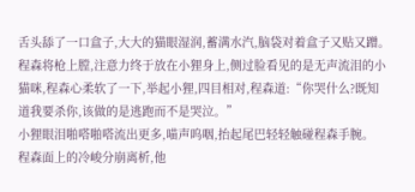舌头舔了一口盒子,大大的猫眼湿润,蓄满水汽,脑袋对着盒子又贴又蹭。
程森将枪上膛,注意力终于放在小狸身上,侧过脸看见的是无声流泪的小猫咪,程森心柔软了一下,举起小狸,四目相对,程森道:“你哭什么?既知道我要杀你,该做的是逃跑而不是哭泣。”
小狸眼泪啪嗒啪嗒流出更多,喵声呜咽,抬起尾巴轻轻触碰程森手腕。
程森面上的冷峻分崩离析,他